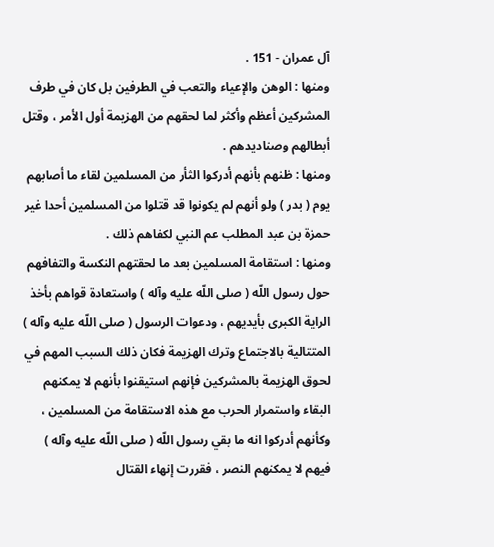آل عمران - 151 .
ومنها : الوهن والإعياء والتعب في الطرفين بل كان في طرف المشركين أعظم وأكثر لما لحقهم من الهزيمة أول الأمر ، وقتل أبطالهم وصناديدهم .
ومنها : ظنهم بأنهم أدركوا الثأر من المسلمين لقاء ما أصابهم يوم ( بدر ) ولو أنهم لم يكونوا قد قتلوا من المسلمين أحدا غير حمزة بن عبد المطلب عم النبي لكفاهم ذلك .
ومنها : استقامة المسلمين بعد ما لحقتهم النكسة والتفافهم حول رسول اللّه ( صلى اللّه عليه وآله ) واستعادة قواهم بأخذ الراية الكبرى بأيديهم ، ودعوات الرسول ( صلى اللّه عليه وآله ) المتتالية بالاجتماع وترك الهزيمة فكان ذلك السبب المهم في لحوق الهزيمة بالمشركين فإنهم استيقنوا بأنهم لا يمكنهم البقاء واستمرار الحرب مع هذه الاستقامة من المسلمين ، وكأنهم أدركوا انه ما بقي رسول اللّه ( صلى اللّه عليه وآله ) فيهم لا يمكنهم النصر ، فقررت إنهاء القتال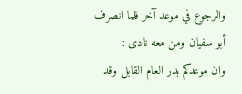والرجوع في موعد آخر فلما انصرف أبو سفيان ومن معه نادى :
وان موعدكم بدر العام القابل وقد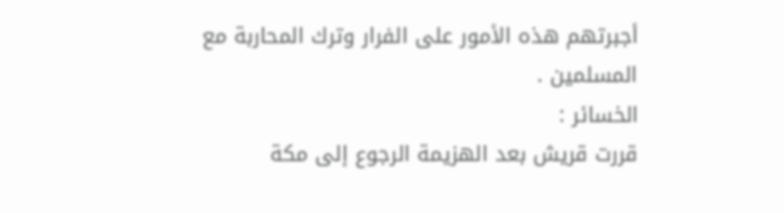أجبرتهم هذه الأمور على الفرار وترك المحاربة مع المسلمين .
الخسائر :
قررت قريش بعد الهزيمة الرجوع إلى مكة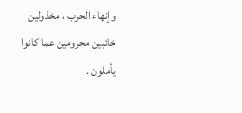وإنهاء الحرب ، مخذولين خائبين محرومين عما كانوا يأملون .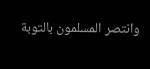وانتصر المسلمون بالتوبة